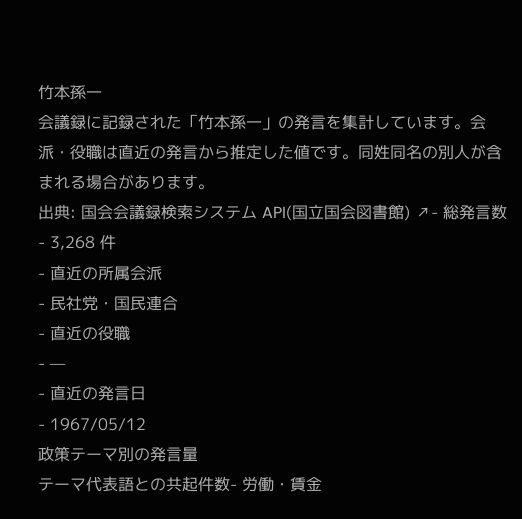竹本孫一
会議録に記録された「竹本孫一」の発言を集計しています。会派・役職は直近の発言から推定した値です。同姓同名の別人が含まれる場合があります。
出典: 国会会議録検索システム API(国立国会図書館) ↗- 総発言数
- 3,268 件
- 直近の所属会派
- 民社党・国民連合
- 直近の役職
- —
- 直近の発言日
- 1967/05/12
政策テーマ別の発言量
テーマ代表語との共起件数- 労働・賃金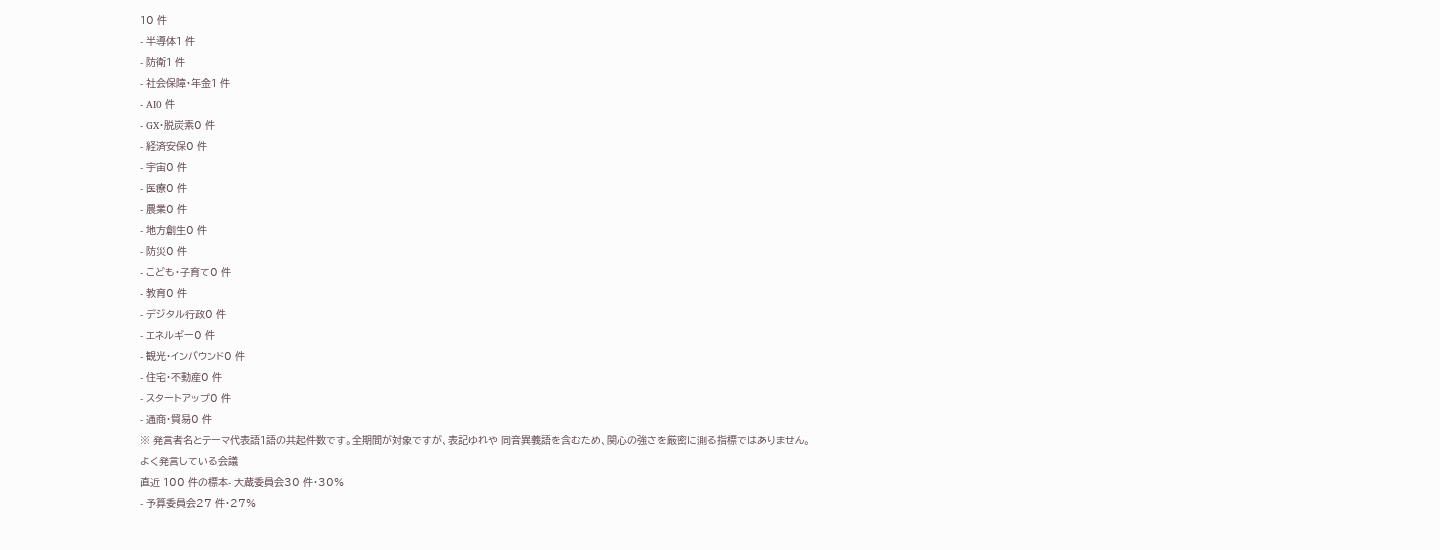10 件
- 半導体1 件
- 防衛1 件
- 社会保障・年金1 件
- AI0 件
- GX・脱炭素0 件
- 経済安保0 件
- 宇宙0 件
- 医療0 件
- 農業0 件
- 地方創生0 件
- 防災0 件
- こども・子育て0 件
- 教育0 件
- デジタル行政0 件
- エネルギー0 件
- 観光・インバウンド0 件
- 住宅・不動産0 件
- スタートアップ0 件
- 通商・貿易0 件
※ 発言者名とテーマ代表語1語の共起件数です。全期間が対象ですが、表記ゆれや 同音異義語を含むため、関心の強さを厳密に測る指標ではありません。
よく発言している会議
直近 100 件の標本- 大蔵委員会30 件・30%
- 予算委員会27 件・27%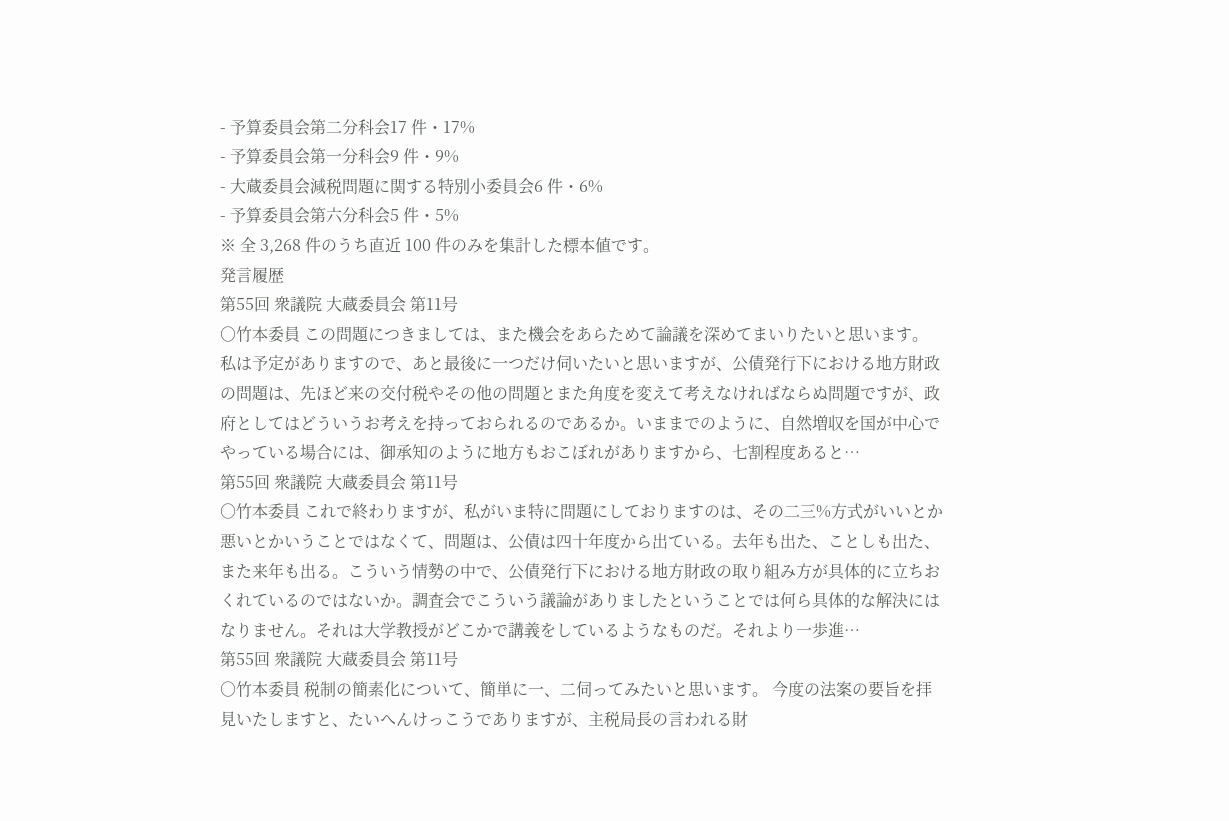- 予算委員会第二分科会17 件・17%
- 予算委員会第一分科会9 件・9%
- 大蔵委員会減税問題に関する特別小委員会6 件・6%
- 予算委員会第六分科会5 件・5%
※ 全 3,268 件のうち直近 100 件のみを集計した標本値です。
発言履歴
第55回 衆議院 大蔵委員会 第11号
○竹本委員 この問題につきましては、また機会をあらためて論議を深めてまいりたいと思います。 私は予定がありますので、あと最後に一つだけ伺いたいと思いますが、公債発行下における地方財政の問題は、先ほど来の交付税やその他の問題とまた角度を変えて考えなければならぬ問題ですが、政府としてはどういうお考えを持っておられるのであるか。いままでのように、自然増収を国が中心でやっている場合には、御承知のように地方もおこぼれがありますから、七割程度あると…
第55回 衆議院 大蔵委員会 第11号
○竹本委員 これで終わりますが、私がいま特に問題にしておりますのは、その二三%方式がいいとか悪いとかいうことではなくて、問題は、公債は四十年度から出ている。去年も出た、ことしも出た、また来年も出る。こういう情勢の中で、公債発行下における地方財政の取り組み方が具体的に立ちおくれているのではないか。調査会でこういう議論がありましたということでは何ら具体的な解決にはなりません。それは大学教授がどこかで講義をしているようなものだ。それより一歩進…
第55回 衆議院 大蔵委員会 第11号
○竹本委員 税制の簡素化について、簡単に一、二伺ってみたいと思います。 今度の法案の要旨を拝見いたしますと、たいへんけっこうでありますが、主税局長の言われる財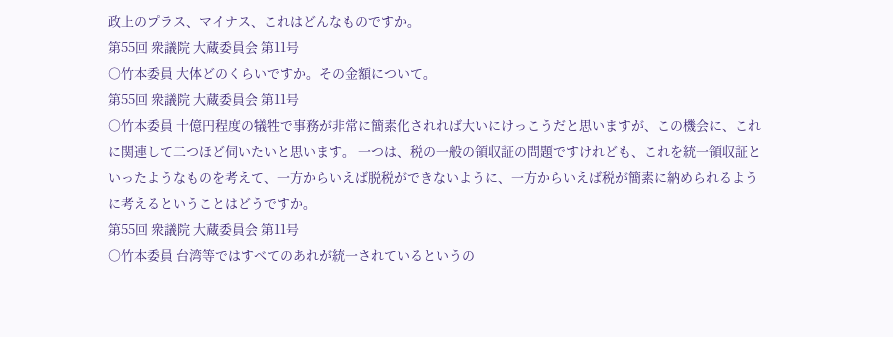政上のプラス、マイナス、これはどんなものですか。
第55回 衆議院 大蔵委員会 第11号
○竹本委員 大体どのくらいですか。その金額について。
第55回 衆議院 大蔵委員会 第11号
○竹本委員 十億円程度の犠牲で事務が非常に簡素化されれば大いにけっこうだと思いますが、この機会に、これに関連して二つほど伺いたいと思います。 一つは、税の一般の領収証の問題ですけれども、これを統一領収証といったようなものを考えて、一方からいえば脱税ができないように、一方からいえば税が簡素に納められるように考えるということはどうですか。
第55回 衆議院 大蔵委員会 第11号
○竹本委員 台湾等ではすべてのあれが統一されているというの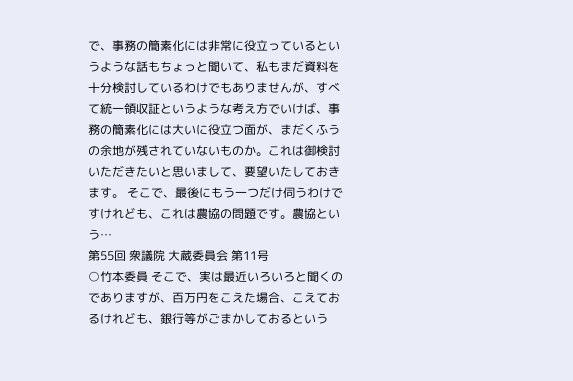で、事務の簡素化には非常に役立っているというような話もちょっと聞いて、私もまだ資料を十分検討しているわけでもありませんが、すべて統一領収証というような考え方でいけば、事務の簡素化には大いに役立つ面が、まだくふうの余地が残されていないものか。これは御検討いただきたいと思いまして、要望いたしておきます。 そこで、最後にもう一つだけ伺うわけですけれども、これは農協の問題です。農協という…
第55回 衆議院 大蔵委員会 第11号
○竹本委員 そこで、実は最近いろいろと聞くのでありますが、百万円をこえた場合、こえておるけれども、銀行等がごまかしておるという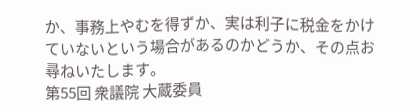か、事務上やむを得ずか、実は利子に税金をかけていないという場合があるのかどうか、その点お尋ねいたします。
第55回 衆議院 大蔵委員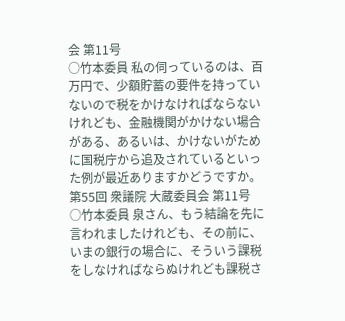会 第11号
○竹本委員 私の伺っているのは、百万円で、少額貯蓄の要件を持っていないので税をかけなければならないけれども、金融機関がかけない場合がある、あるいは、かけないがために国税庁から追及されているといった例が最近ありますかどうですか。
第55回 衆議院 大蔵委員会 第11号
○竹本委員 泉さん、もう結論を先に言われましたけれども、その前に、いまの銀行の場合に、そういう課税をしなければならぬけれども課税さ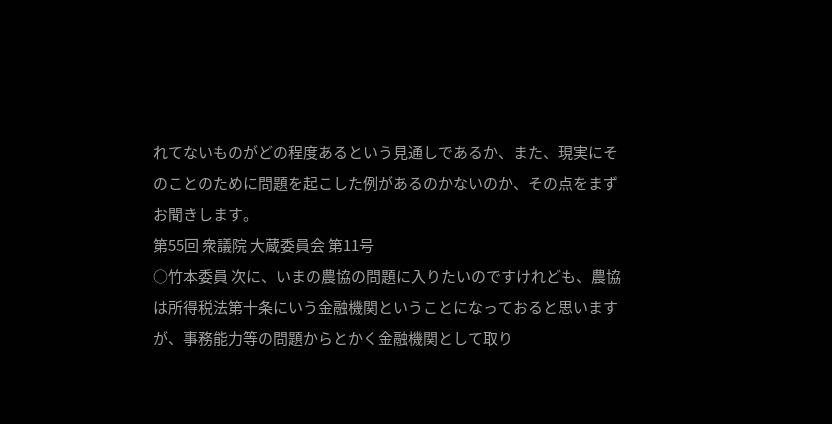れてないものがどの程度あるという見通しであるか、また、現実にそのことのために問題を起こした例があるのかないのか、その点をまずお聞きします。
第55回 衆議院 大蔵委員会 第11号
○竹本委員 次に、いまの農協の問題に入りたいのですけれども、農協は所得税法第十条にいう金融機関ということになっておると思いますが、事務能力等の問題からとかく金融機関として取り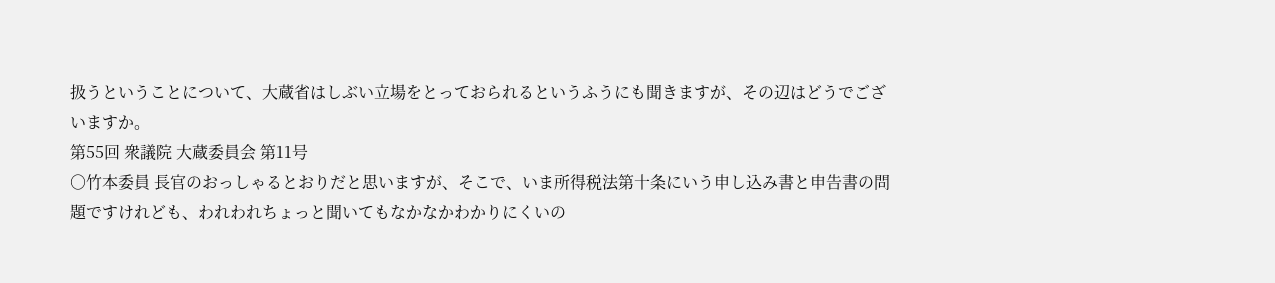扱うということについて、大蔵省はしぶい立場をとっておられるというふうにも聞きますが、その辺はどうでございますか。
第55回 衆議院 大蔵委員会 第11号
○竹本委員 長官のおっしゃるとおりだと思いますが、そこで、いま所得税法第十条にいう申し込み書と申告書の問題ですけれども、われわれちょっと聞いてもなかなかわかりにくいの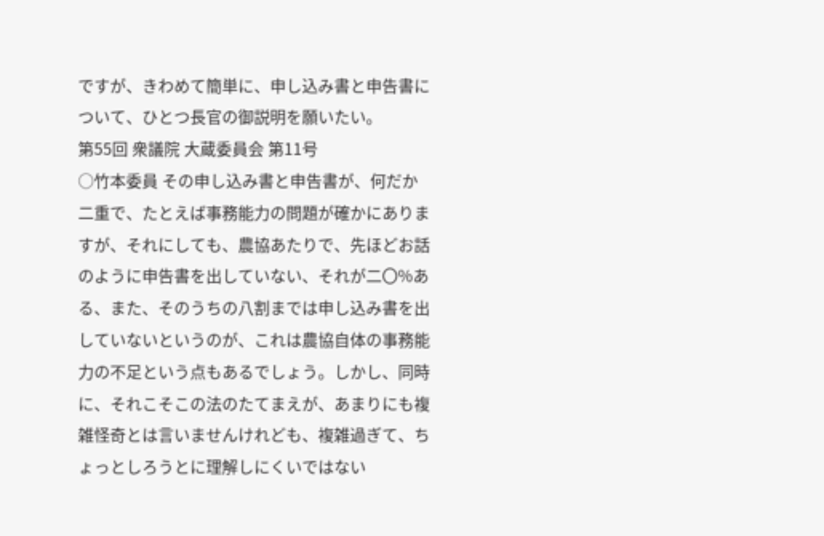ですが、きわめて簡単に、申し込み書と申告書について、ひとつ長官の御説明を願いたい。
第55回 衆議院 大蔵委員会 第11号
○竹本委員 その申し込み書と申告書が、何だか二重で、たとえば事務能力の問題が確かにありますが、それにしても、農協あたりで、先ほどお話のように申告書を出していない、それが二〇%ある、また、そのうちの八割までは申し込み書を出していないというのが、これは農協自体の事務能力の不足という点もあるでしょう。しかし、同時に、それこそこの法のたてまえが、あまりにも複雑怪奇とは言いませんけれども、複雑過ぎて、ちょっとしろうとに理解しにくいではない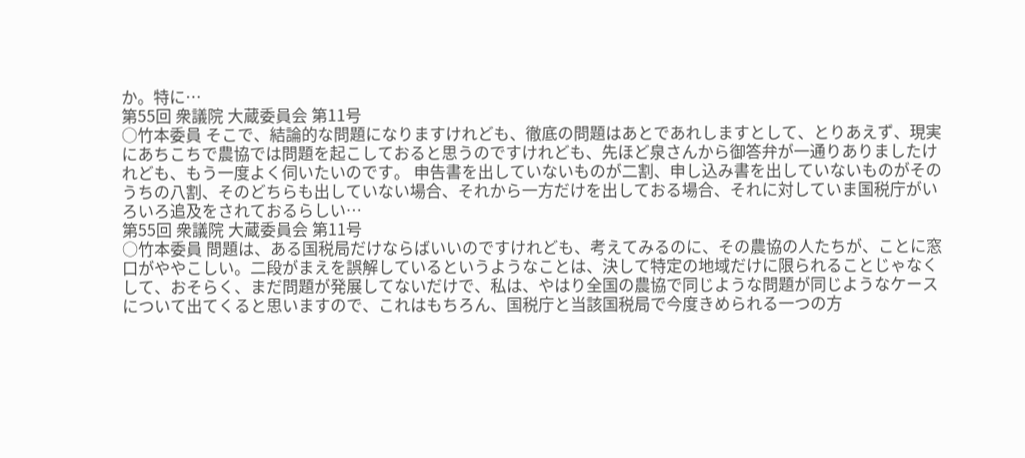か。特に…
第55回 衆議院 大蔵委員会 第11号
○竹本委員 そこで、結論的な問題になりますけれども、徹底の問題はあとであれしますとして、とりあえず、現実にあちこちで農協では問題を起こしておると思うのですけれども、先ほど泉さんから御答弁が一通りありましたけれども、もう一度よく伺いたいのです。 申告書を出していないものが二割、申し込み書を出していないものがそのうちの八割、そのどちらも出していない場合、それから一方だけを出しておる場合、それに対していま国税庁がいろいろ追及をされておるらしい…
第55回 衆議院 大蔵委員会 第11号
○竹本委員 問題は、ある国税局だけならばいいのですけれども、考えてみるのに、その農協の人たちが、ことに窓口がややこしい。二段がまえを誤解しているというようなことは、決して特定の地域だけに限られることじゃなくして、おそらく、まだ問題が発展してないだけで、私は、やはり全国の農協で同じような問題が同じようなケースについて出てくると思いますので、これはもちろん、国税庁と当該国税局で今度きめられる一つの方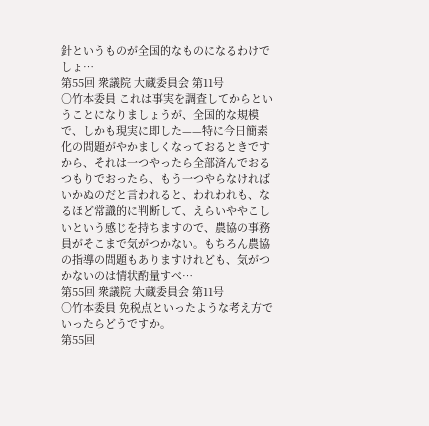針というものが全国的なものになるわけでしょ…
第55回 衆議院 大蔵委員会 第11号
○竹本委員 これは事実を調査してからということになりましょうが、全国的な規模で、しかも現実に即した——特に今日簡素化の問題がやかましくなっておるときですから、それは一つやったら全部済んでおるつもりでおったら、もう一つやらなければいかぬのだと言われると、われわれも、なるほど常識的に判断して、えらいややこしいという感じを持ちますので、農協の事務員がそこまで気がつかない。もちろん農協の指導の問題もありますけれども、気がつかないのは情状酌量すべ…
第55回 衆議院 大蔵委員会 第11号
○竹本委員 免税点といったような考え方でいったらどうですか。
第55回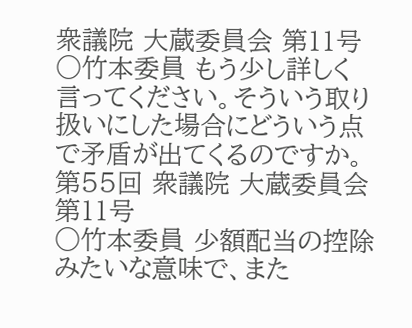衆議院 大蔵委員会 第11号
○竹本委員 もう少し詳しく言ってください。そういう取り扱いにした場合にどういう点で矛盾が出てくるのですか。
第55回 衆議院 大蔵委員会 第11号
○竹本委員 少額配当の控除みたいな意味で、また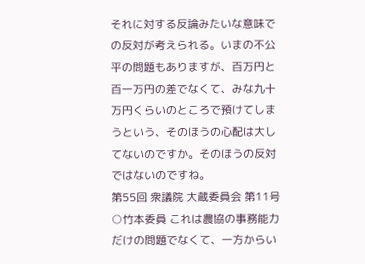それに対する反論みたいな意味での反対が考えられる。いまの不公平の問題もありますが、百万円と百一万円の差でなくて、みな九十万円くらいのところで預けてしまうという、そのほうの心配は大してないのですか。そのほうの反対ではないのですね。
第55回 衆議院 大蔵委員会 第11号
○竹本委員 これは農協の事務能力だけの問題でなくて、一方からい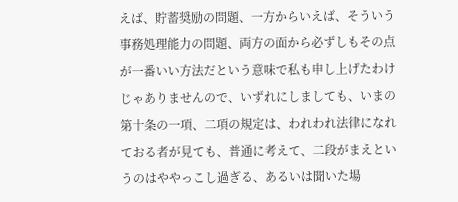えば、貯蓄奨励の問題、一方からいえば、そういう事務処理能力の問題、両方の面から必ずしもその点が一番いい方法だという意味で私も申し上げたわけじゃありませんので、いずれにしましても、いまの第十条の一項、二項の規定は、われわれ法律になれておる者が見ても、普通に考えて、二段がまえというのはややっこし過ぎる、あるいは聞いた場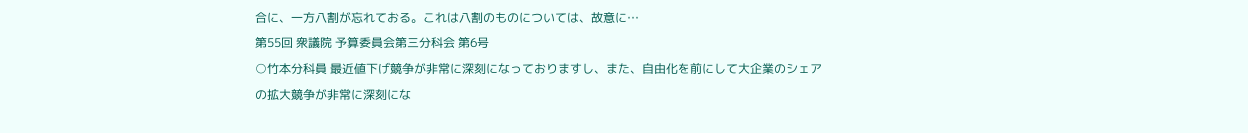合に、一方八割が忘れておる。これは八割のものについては、故意に…
第55回 衆議院 予算委員会第三分科会 第6号
○竹本分科員 最近値下げ競争が非常に深刻になっておりますし、また、自由化を前にして大企業のシェアの拡大競争が非常に深刻にな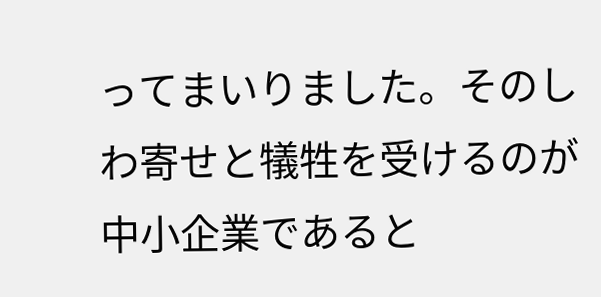ってまいりました。そのしわ寄せと犠牲を受けるのが中小企業であると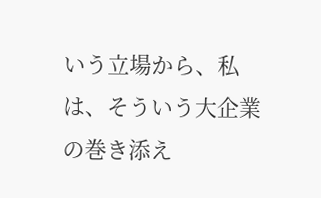いう立場から、私は、そういう大企業の巻き添え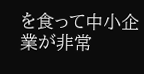を食って中小企業が非常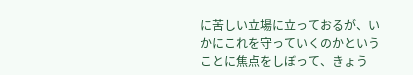に苦しい立場に立っておるが、いかにこれを守っていくのかということに焦点をしぼって、きょう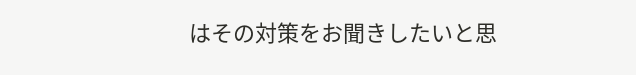はその対策をお聞きしたいと思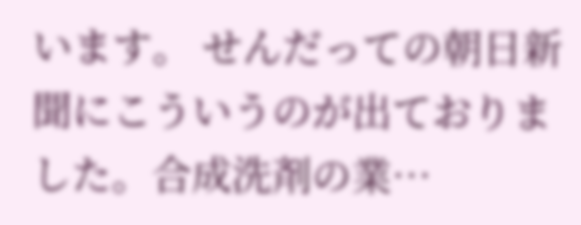います。 せんだっての朝日新聞にこういうのが出ておりました。合成洗剤の業…